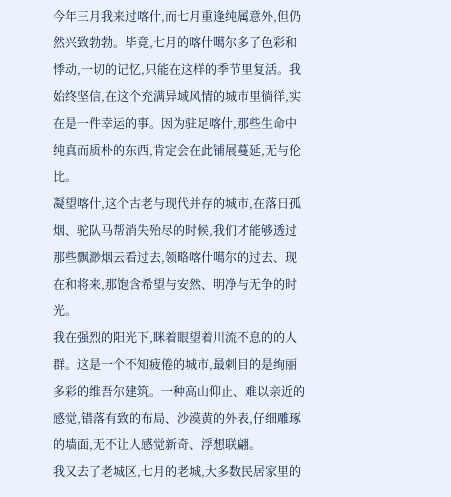今年三月我来过喀什,而七月重逢纯属意外,但仍然兴致勃勃。毕竟,七月的喀什噶尔多了色彩和悸动,一切的记忆,只能在这样的季节里复活。我始终坚信,在这个充满异域风情的城市里徜徉,实在是一件幸运的事。因为驻足喀什,那些生命中纯真而质朴的东西,肯定会在此铺展蔓延,无与伦比。
凝望喀什,这个古老与现代并存的城市,在落日孤烟、驼队马帮消失殆尽的时候,我们才能够透过那些飘渺烟云看过去,领略喀什噶尔的过去、现在和将来,那饱含希望与安然、明净与无争的时光。
我在强烈的阳光下,眯着眼望着川流不息的的人群。这是一个不知疲倦的城市,最刺目的是绚丽多彩的维吾尔建筑。一种高山仰止、难以亲近的感觉,错落有致的布局、沙漠黄的外表,仔细雕琢的墙面,无不让人感觉新奇、浮想联翩。
我又去了老城区,七月的老城,大多数民居家里的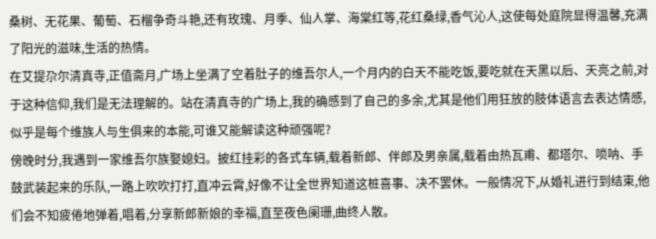桑树、无花果、葡萄、石榴争奇斗艳,还有玫瑰、月季、仙人掌、海棠红等,花红桑绿,香气沁人,这使每处庭院显得温馨,充满了阳光的滋味,生活的热情。
在艾提尕尔清真寺,正值斋月,广场上坐满了空着肚子的维吾尔人,一个月内的白天不能吃饭,要吃就在天黑以后、天亮之前,对于这种信仰,我们是无法理解的。站在清真寺的广场上,我的确感到了自己的多余,尤其是他们用狂放的肢体语言去表达情感,似乎是每个维族人与生俱来的本能,可谁又能解读这种顽强呢?
傍晚时分,我遇到一家维吾尔族娶媳妇。披红挂彩的各式车辆,载着新郎、伴郎及男亲属,载着由热瓦甫、都塔尔、唢呐、手鼓武装起来的乐队,一路上吹吹打打,直冲云霄,好像不让全世界知道这桩喜事、决不罢休。一般情况下,从婚礼进行到结束,他们会不知疲倦地弹着,唱着,分享新郎新娘的幸福,直至夜色阑珊,曲终人散。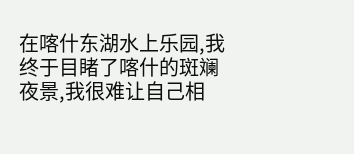在喀什东湖水上乐园,我终于目睹了喀什的斑斓夜景,我很难让自己相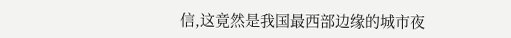信,这竟然是我国最西部边缘的城市夜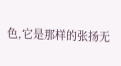色,它是那样的张扬无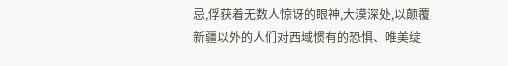忌,俘获着无数人惊讶的眼神,大漠深处,以颠覆新疆以外的人们对西域惯有的恐惧、唯美绽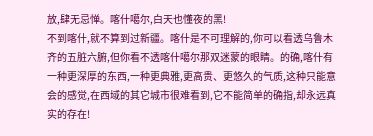放,肆无忌惮。喀什噶尔,白天也懂夜的黑!
不到喀什,就不算到过新疆。喀什是不可理解的,你可以看透乌鲁木齐的五脏六腑,但你看不透喀什噶尔那双迷蒙的眼睛。的确,喀什有一种更深厚的东西,一种更典雅,更高贵、更悠久的气质,这种只能意会的感觉,在西域的其它城市很难看到,它不能简单的确指,却永远真实的存在!